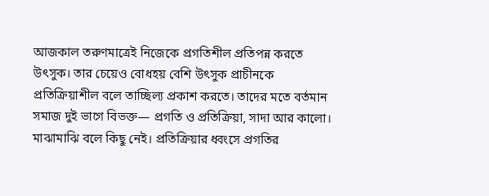আজকাল তরুণমাত্রেই নিজেকে প্রগতিশীল প্রতিপন্ন করতে উৎসুক। তার চেয়েও বোধহয় বেশি উৎসুক প্রাচীনকে প্রতিক্রিয়াশীল বলে তাচ্ছিল্য প্রকাশ করতে। তাদের মতে বর্তমান সমাজ দুই ভাগে বিভক্ত— প্রগতি ও প্রতিক্রিয়া, সাদা আর কালো। মাঝামাঝি বলে কিছু নেই। প্রতিক্রিয়ার ধ্বংসে প্রগতির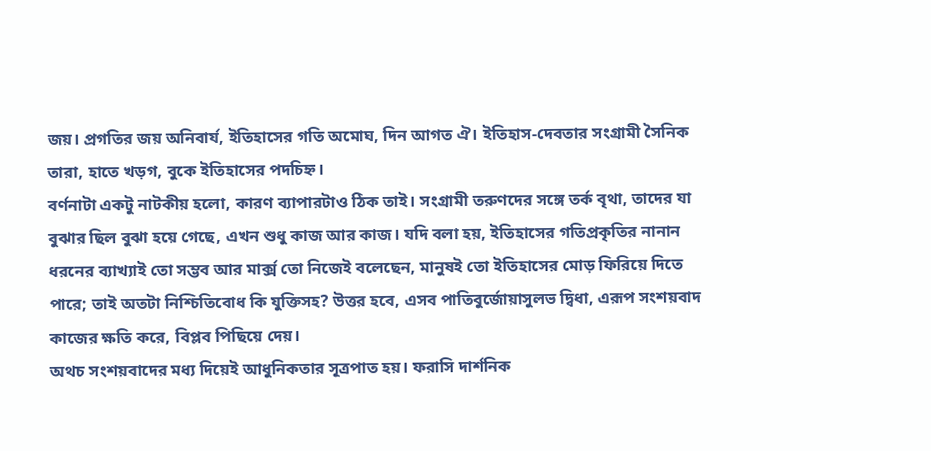জয়। প্রগতির জয় অনিবার্য, ইতিহাসের গতি অমোঘ, দিন আগত ঐ। ইতিহাস-দেবতার সংগ্রামী সৈনিক তারা, হাতে খড়গ, বুকে ইতিহাসের পদচিহ্ন।
বর্ণনাটা একটু নাটকীয় হলো, কারণ ব্যাপারটাও ঠিক তাই। সংগ্রামী তরুণদের সঙ্গে তর্ক বৃথা, তাদের যা বুঝার ছিল বুঝা হয়ে গেছে, এখন শুধু কাজ আর কাজ। যদি বলা হয়, ইতিহাসের গতিপ্রকৃতির নানান ধরনের ব্যাখ্যাই তো সম্ভব আর মার্ক্স তো নিজেই বলেছেন, মানুষই তো ইতিহাসের মোড় ফিরিয়ে দিতে পারে; তাই অতটা নিশ্চিতিবোধ কি যুক্তিসহ? উত্তর হবে, এসব পাতিবুর্জোয়াসুলভ দ্বিধা, এরূপ সংশয়বাদ কাজের ক্ষতি করে, বিপ্লব পিছিয়ে দেয়।
অথচ সংশয়বাদের মধ্য দিয়েই আধুনিকতার সূত্রপাত হয়। ফরাসি দার্শনিক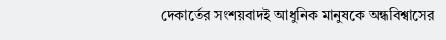দেকার্তের সংশয়বাদই আধুনিক মানুষকে অন্ধবিশ্বাসের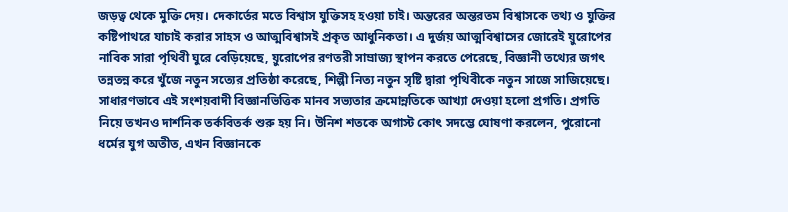জড়ত্ব থেকে মুক্তি দেয়। দেকার্তের মতে বিশ্বাস যুক্তিসহ হওয়া চাই। অন্তরের অন্তরতম বিশ্বাসকে তথ্য ও যুক্তির কষ্টিপাথরে যাচাই করার সাহস ও আত্মবিশ্বাসই প্রকৃত আধুনিকতা। এ দুর্জয় আত্মবিশ্বাসের জোরেই য়ুরোপের নাবিক সারা পৃথিবী ঘুরে বেড়িয়েছে, য়ুরোপের রণতরী সাম্রাজ্য স্থাপন করতে পেরেছে, বিজ্ঞানী তথ্যের জগৎ তন্নতন্ন করে খুঁজে নতুন সত্যের প্রতিষ্ঠা করেছে, শিল্পী নিত্য নতুন সৃষ্টি দ্বারা পৃথিবীকে নতুন সাজে সাজিয়েছে।
সাধারণভাবে এই সংশয়বাদী বিজ্ঞানভিত্তিক মানব সভ্যতার ক্রমোন্নতিকে আখ্যা দেওয়া হলো প্রগতি। প্রগতি নিয়ে তখনও দার্শনিক তর্কবিতর্ক শুরু হয় নি। উনিশ শতকে অগাস্ট কোৎ সদম্ভে ঘোষণা করলেন, পুরোনো ধর্মের যুগ অতীত, এখন বিজ্ঞানকে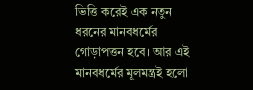ভিত্তি করেই এক নতুন ধরনের মানবধর্মের গোড়াপত্তন হবে। আর এই মানবধর্মের মূলমন্ত্রই হলো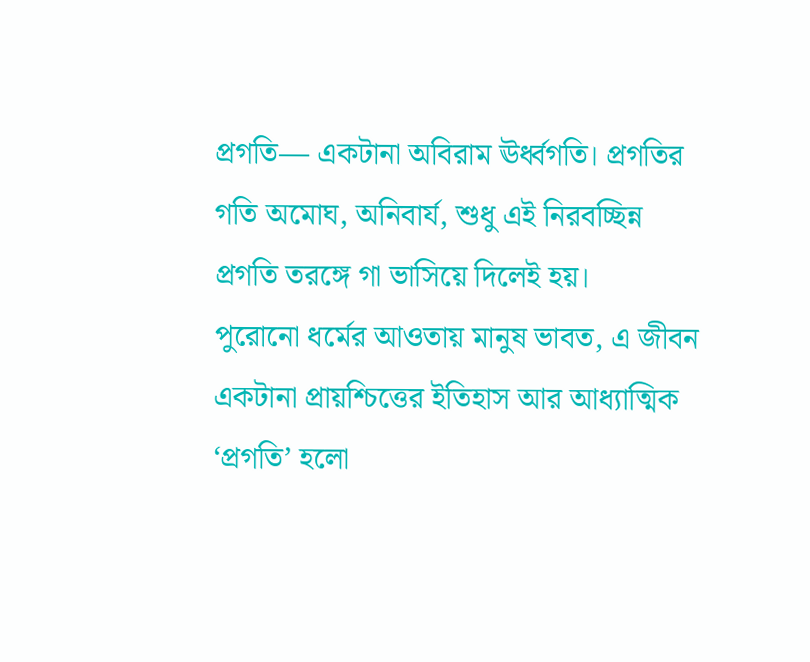প্রগতি— একটানা অবিরাম ঊর্ধ্বগতি। প্রগতির গতি অমোঘ, অনিবার্য, শুধু এই নিরবচ্ছিন্ন প্রগতি তরঙ্গে গা ভাসিয়ে দিলেই হয়।
পুরোনো ধর্মের আওতায় মানুষ ভাবত, এ জীবন একটানা প্রায়শ্চিত্তের ইতিহাস আর আধ্যাত্মিক ‘প্রগতি’ হলো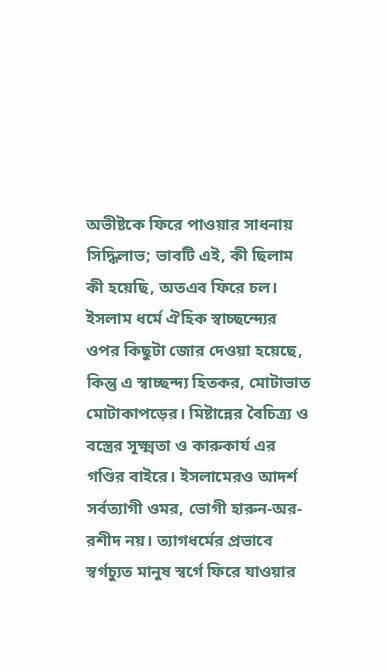অভীষ্টকে ফিরে পাওয়ার সাধনায় সিদ্ধিলাভ; ভাবটি এই, কী ছিলাম কী হয়েছি, অতএব ফিরে চল। ইসলাম ধর্মে ঐহিক স্বাচ্ছন্দ্যের ওপর কিছুটা জোর দেওয়া হয়েছে, কিন্তু এ স্বাচ্ছন্দ্য হিতকর, মোটাভাত মোটাকাপড়ের। মিষ্টান্নের বৈচিত্র্য ও বস্ত্রের সূক্ষ্মতা ও কারুকার্য এর গণ্ডির বাইরে। ইসলামেরও আদর্শ সর্বত্যাগী ওমর, ভোগী হারুন-অর-রশীদ নয়। ত্যাগধর্মের প্রভাবে স্বর্গচ্যুত মানুষ স্বর্গে ফিরে যাওয়ার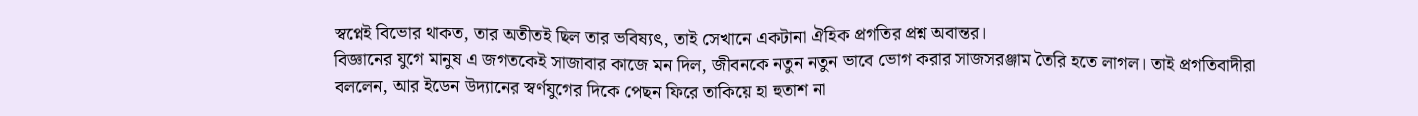স্বপ্নেই বিভোর থাকত, তার অতীতই ছিল তার ভবিষ্যৎ, তাই সেখানে একটানা ঐহিক প্রগতির প্রশ্ন অবান্তর।
বিজ্ঞানের যুগে মানুষ এ জগতকেই সাজাবার কাজে মন দিল, জীবনকে নতুন নতুন ভাবে ভোগ করার সাজসরঞ্জাম তৈরি হতে লাগল। তাই প্রগতিবাদীরা বললেন, আর ইডেন উদ্যানের স্বর্ণযুগের দিকে পেছন ফিরে তাকিয়ে হা হুতাশ না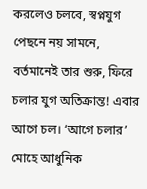করলেও চলবে, স্বপ্নযুগ পেছনে নয় সামনে, বর্তমানেই তার শুরু, ফিরে চলার যুগ অতিক্রান্ত! এবার আগে চল। ‘আগে চলার’ মোহে আধুনিক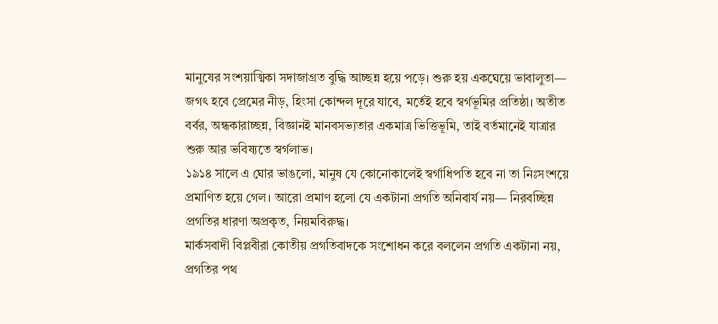মানুষের সংশয়াত্মিকা সদাজাগ্রত বুদ্ধি আচ্ছন্ন হয়ে পড়ে। শুরু হয় একঘেয়ে ভাবালুতা— জগৎ হবে প্রেমের নীড়, হিংসা কোন্দল দূরে যাবে, মর্তেই হবে স্বর্গভূমির প্রতিষ্ঠা। অতীত বর্বর, অন্ধকারাচ্ছন্ন, বিজ্ঞানই মানবসভ্যতার একমাত্র ভিত্তিভূমি, তাই বর্তমানেই যাত্রার শুরু আর ভবিষ্যতে স্বর্গলাভ।
১৯১৪ সালে এ ঘোর ভাঙলো, মানুষ যে কোনোকালেই স্বর্গাধিপতি হবে না তা নিঃসংশয়ে প্রমাণিত হয়ে গেল। আরো প্রমাণ হলো যে একটানা প্রগতি অনিবার্য নয়— নিরবচ্ছিন্ন প্রগতির ধারণা অপ্রকৃত, নিয়মবিরুদ্ধ।
মার্কসবাদী বিপ্লবীরা কোতীয় প্রগতিবাদকে সংশোধন করে বললেন প্রগতি একটানা নয়, প্রগতির পথ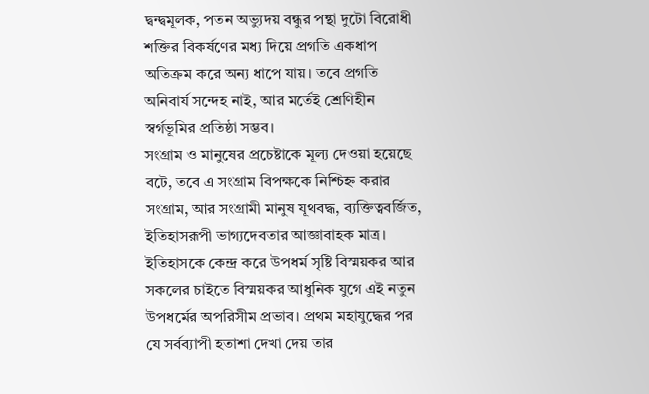দ্বন্দ্বমূলক, পতন অভ্যুদয় বন্ধুর পন্থা দুটো বিরোধী শক্তির বিকর্ষণের মধ্য দিয়ে প্রগতি একধাপ অতিক্রম করে অন্য ধাপে যায়। তবে প্রগতি অনিবার্য সন্দেহ নাই, আর মর্তেই শ্রেণিহীন স্বর্গভূমির প্রতিষ্ঠা সম্ভব।
সংগ্রাম ও মানুষের প্রচেষ্টাকে মূল্য দেওয়া হয়েছে বটে, তবে এ সংগ্রাম বিপক্ষকে নিশ্চিহ্ন করার সংগ্রাম, আর সংগ্রামী মানুষ যূথবদ্ধ, ব্যক্তিত্ববর্জিত, ইতিহাসরূপী ভাগ্যদেবতার আজ্ঞাবাহক মাত্র। ইতিহাসকে কেন্দ্র করে উপধর্ম সৃষ্টি বিস্ময়কর আর সকলের চাইতে বিস্ময়কর আধুনিক যুগে এই নতুন উপধর্মের অপরিসীম প্রভাব। প্রথম মহাযুদ্ধের পর যে সর্বব্যাপী হতাশা দেখা দেয় তার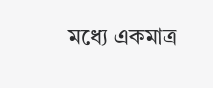মধ্যে একমাত্র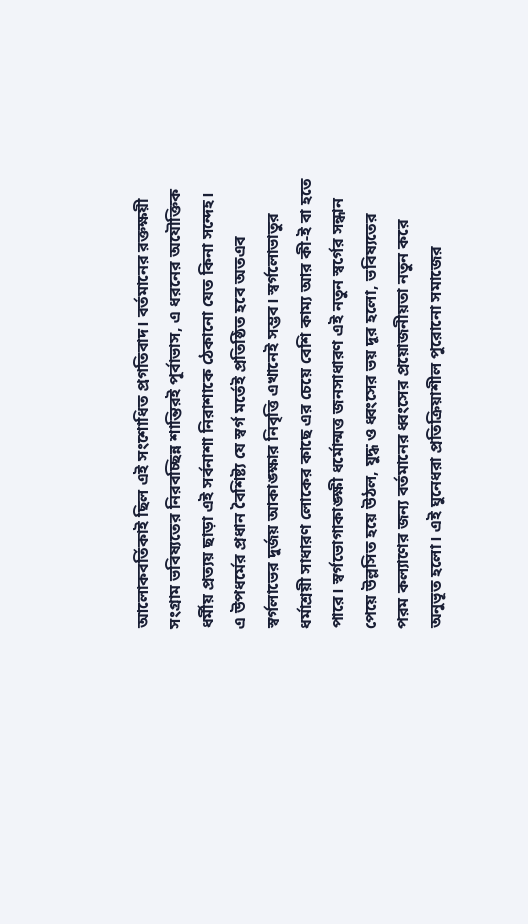আলোকবর্তিকাই ছিল এই সংশোধিত প্রগতিবাদ। বর্তমানের রক্তক্ষয়ী সংগ্রাম ভবিষ্যতের নিরবচ্ছিন্ন শান্তিরই পূর্বাভাস, এ ধরনের অযৌক্তিক ধর্মীয় প্রত্যয় ছাড়া এই সর্বনাশা নিরাশাকে ঠেকানো যেত কিনা সন্দেহ। এ উপধর্মের প্রধান বৈশিষ্ট্য যে স্বর্গ মর্তেই প্রতিষ্ঠিত হবে অতএব স্বর্গলাভের দুর্জয় আকাঙ্ক্ষার নিবৃত্তি এখানেই সম্ভব। স্বর্গলোভাতুর ধর্মাশ্রয়ী সাধারণ লোকের কাছে এর চেয়ে বেশি কাম্য আর কী-ই বা হতে পারে। স্বর্গভোগাকাঙ্ক্ষী ধর্মোন্মত্ত জনসাধারণ এই নতুন স্বর্গের সন্ধান পেয়ে উল্লসিত হয়ে উঠল, যুদ্ধ ও ধ্বংসের ভয় দূর হলো, ভবিষ্যতের পরম কল্যাণের জন্য বর্তমানের ধ্বংসের প্রয়োজনীয়তা নতুন করে অনুভূত হলো। এই ঘুনেধরা প্রতিক্রিয়াশীল পুরোনো সমাজের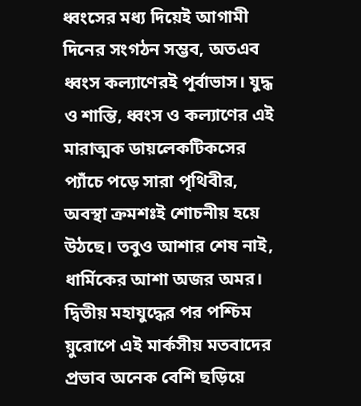ধ্বংসের মধ্য দিয়েই আগামী দিনের সংগঠন সম্ভব, অতএব ধ্বংস কল্যাণেরই পূর্বাভাস। যুদ্ধ ও শান্তি, ধ্বংস ও কল্যাণের এই মারাত্মক ডায়লেকটিকসের প্যাঁচে পড়ে সারা পৃথিবীর, অবস্থা ক্রমশঃই শোচনীয় হয়ে উঠছে। তবুও আশার শেষ নাই, ধার্মিকের আশা অজর অমর।
দ্বিতীয় মহাযুদ্ধের পর পশ্চিম য়ুরোপে এই মার্কসীয় মতবাদের প্রভাব অনেক বেশি ছড়িয়ে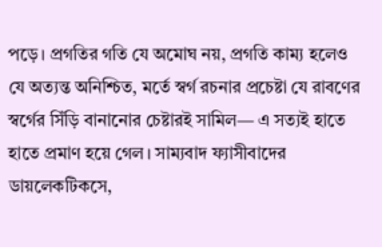পড়ে। প্রগতির গতি যে অমোঘ নয়, প্রগতি কাম্য হলেও যে অত্যন্ত অনিশ্চিত, মর্তে স্বর্গ রচনার প্রচেষ্টা যে রাবণের স্বর্গের সিঁড়ি বানানোর চেষ্টারই সামিল— এ সত্যই হাতে হাতে প্রমাণ হয়ে গেল। সাম্যবাদ ফ্যাসীবাদের ডায়লেকটিকসে,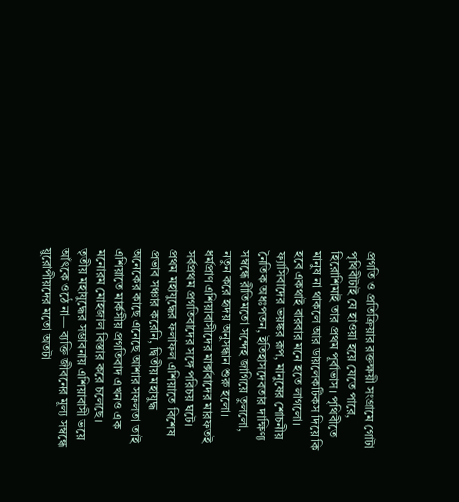প্রগতি ও প্রতিক্রিয়ার রক্তক্ষয়ী সংগ্রামে গোটা পৃথিবীটাই যে হাওয়া হয়ে যেতে পারে, হিরোশিমাই তার প্রথম পূর্বাভাস। পৃথিবীতে মানুষ না থাকলে আর ডায়লেকটিকস দিয়ে কি হবে একথাই বারবার মনে হতে লাগলো। ফ্যাসিবাদের ভয়ঙ্কর রূপ, মানুষের শোচনীয় নৈতিক অধঃপতন, ইতিহাসদেবতার দাক্ষিণ্য সম্বন্ধে রীতিমতো সন্দেহ জাগিয়ে তুললো, নতুন করে হৃদয় অনুসন্ধান শুরু হলো।
ধর্মপ্রাণ এশিয়াবাসীদের মার্ক্সবাদের মারফতই সর্বপ্রথম প্রগতিবাদের সঙ্গে পরিচয় ঘটে। প্রথম মহাযুদ্ধের ফলাফল এশিয়াতে বিশেষ প্রভাব সঞ্চার করেনি, দ্বিতীয় মহাযুদ্ধ অনেকের কাছে এনেছে আশার সফলতা তাই এশিয়াতে মার্কসীয় প্রগতিবাদ এখনও এক মনোরম মোহজাল বিস্তার করে চলেছে। তৃতীয় মহাযুদ্ধের সম্ভাবনায় এশিয়াবাসী ভয়ে আঁৎকে ওঠে না— ব্যক্তি জীবনের মূল্য সম্বন্ধে য়ুরোপীয়দের মতো অতটা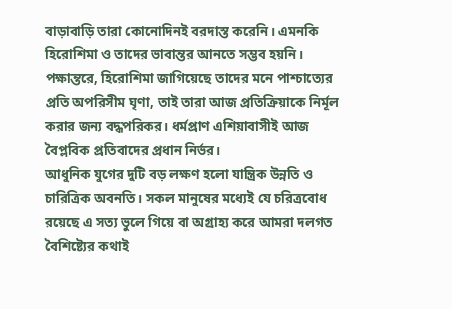বাড়াবাড়ি তারা কোনোদিনই বরদাস্ত করেনি। এমনকি হিরোশিমা ও তাদের ভাবান্তর আনতে সম্ভব হয়নি। পক্ষান্তরে, হিরোশিমা জাগিয়েছে তাদের মনে পাশ্চাত্যের প্রতি অপরিসীম ঘৃণা, তাই তারা আজ প্রতিক্রিয়াকে নির্মূল করার জন্য বদ্ধপরিকর। ধর্মপ্রাণ এশিয়াবাসীই আজ বৈপ্লবিক প্রতিবাদের প্রধান নির্ভর।
আধুনিক যুগের দুটি বড় লক্ষণ হলো যান্ত্রিক উন্নতি ও চারিত্রিক অবনতি। সকল মানুষের মধ্যেই যে চরিত্রবোধ রয়েছে এ সত্য ভুলে গিয়ে বা অগ্রাহ্য করে আমরা দলগত বৈশিষ্ট্যের কথাই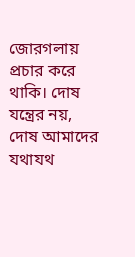জোরগলায় প্রচার করে থাকি। দোষ যন্ত্রের নয়, দোষ আমাদের যথাযথ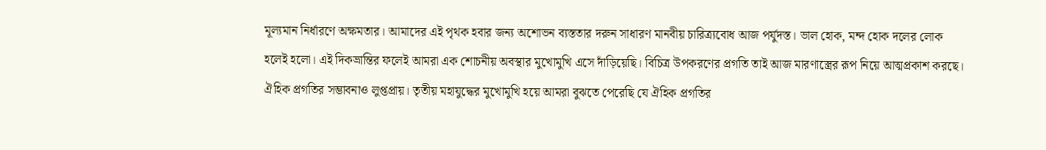মূল্যমান নির্ধারণে অক্ষমতার। আমাদের এই পৃথক হবার জন্য অশোভন ব্যস্ততার দরুন সাধারণ মানবীয় চারিত্র্যবোধ আজ পর্যুদস্ত। ভাল হোক, মন্দ হোক দলের লোক হলেই হলো। এই দিকভ্রান্তির ফলেই আমরা এক শোচনীয় অবস্থার মুখোমুখি এসে দাঁড়িয়েছি। বিচিত্র উপকরণের প্রগতি তাই আজ মারণাস্ত্রের রূপ নিয়ে আত্মপ্রকাশ করছে। ঐহিক প্রগতির সম্ভাবনাও লুপ্তপ্রায়। তৃতীয় মহাযুদ্ধের মুখোমুখি হয়ে আমরা বুঝতে পেরেছি যে ঐহিক প্রগতির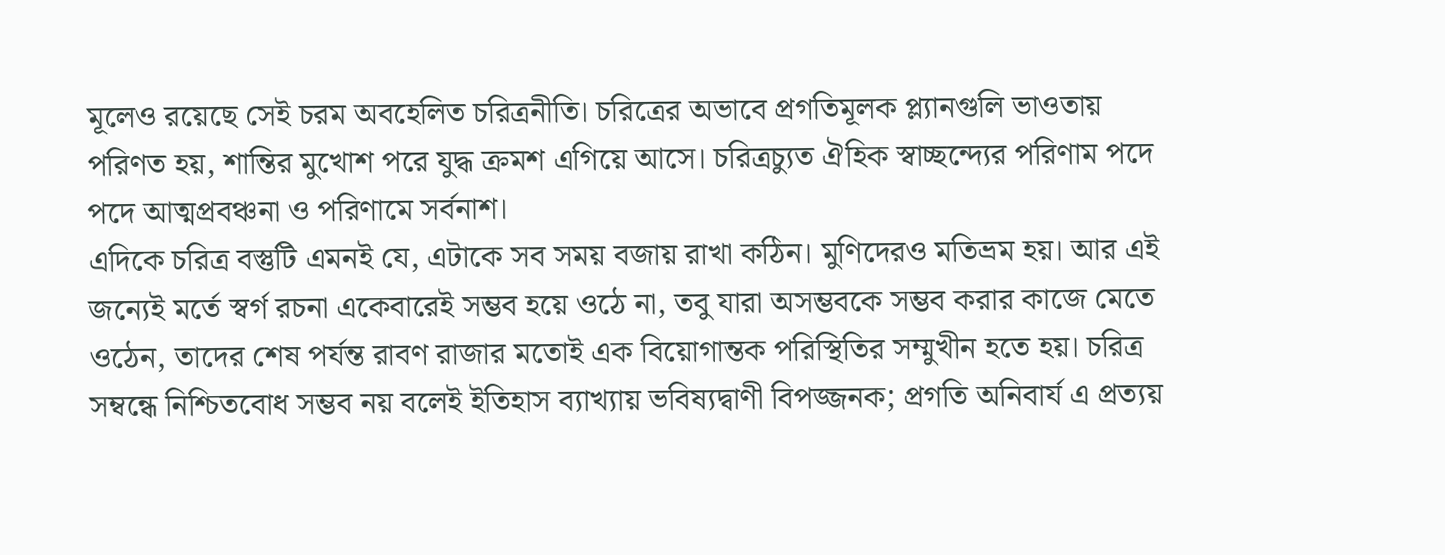মূলেও রয়েছে সেই চরম অবহেলিত চরিত্রনীতি। চরিত্রের অভাবে প্রগতিমূলক প্ল্যানগুলি ভাওতায় পরিণত হয়, শান্তির মুখোশ পরে যুদ্ধ ক্রমশ এগিয়ে আসে। চরিত্রচ্যুত ঐহিক স্বাচ্ছন্দ্যের পরিণাম পদে পদে আত্মপ্রবঞ্চনা ও পরিণামে সর্বনাশ।
এদিকে চরিত্র বস্তুটি এমনই যে, এটাকে সব সময় বজায় রাখা কঠিন। মুণিদেরও মতিভ্রম হয়। আর এই জন্যেই মর্তে স্বর্গ রচনা একেবারেই সম্ভব হয়ে ওঠে না, তবু যারা অসম্ভবকে সম্ভব করার কাজে মেতে ওঠেন, তাদের শেষ পর্যন্ত রাবণ রাজার মতোই এক বিয়োগান্তক পরিস্থিতির সম্মুখীন হতে হয়। চরিত্র সম্বন্ধে নিশ্চিতবোধ সম্ভব নয় বলেই ইতিহাস ব্যাখ্যায় ভবিষ্যদ্বাণী বিপজ্জনক; প্রগতি অনিবার্য এ প্রত্যয়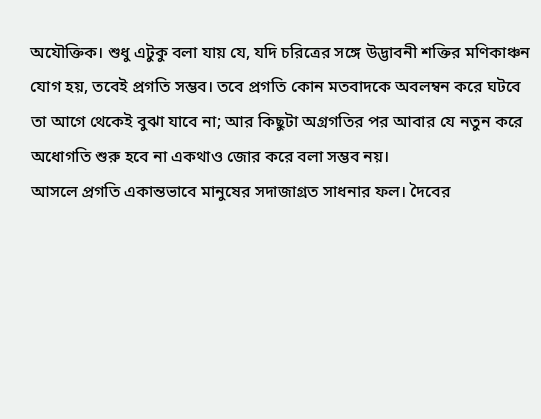অযৌক্তিক। শুধু এটুকু বলা যায় যে, যদি চরিত্রের সঙ্গে উদ্ভাবনী শক্তির মণিকাঞ্চন যোগ হয়, তবেই প্রগতি সম্ভব। তবে প্রগতি কোন মতবাদকে অবলম্বন করে ঘটবে তা আগে থেকেই বুঝা যাবে না; আর কিছুটা অগ্রগতির পর আবার যে নতুন করে অধোগতি শুরু হবে না একথাও জোর করে বলা সম্ভব নয়।
আসলে প্রগতি একান্তভাবে মানুষের সদাজাগ্রত সাধনার ফল। দৈবের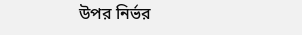উপর নির্ভর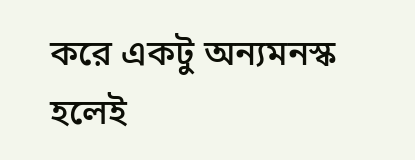করে একটু অন্যমনস্ক হলেই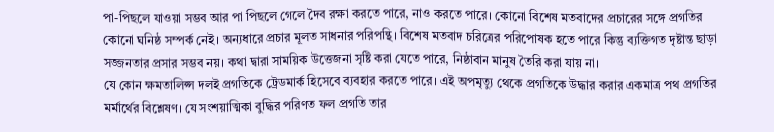পা-পিছলে যাওয়া সম্ভব আর পা পিছলে গেলে দৈব রক্ষা করতে পারে, নাও করতে পারে। কোনো বিশেষ মতবাদের প্রচারের সঙ্গে প্রগতির কোনো ঘনিষ্ঠ সম্পর্ক নেই। অন্যধারে প্রচার মূলত সাধনার পরিপন্থি। বিশেষ মতবাদ চরিত্রের পরিপোষক হতে পারে কিন্তু ব্যক্তিগত দৃষ্টান্ত ছাড়া সজ্জনতার প্রসার সম্ভব নয়। কথা দ্বারা সাময়িক উত্তেজনা সৃষ্টি করা যেতে পারে, নিষ্ঠাবান মানুষ তৈরি করা যায় না।
যে কোন ক্ষমতালিপ্স দলই প্রগতিকে ট্রেডমার্ক হিসেবে ব্যবহার করতে পারে। এই অপমৃত্যু থেকে প্রগতিকে উদ্ধার করার একমাত্র পথ প্রগতির মর্মার্থের বিশ্লেষণ। যে সংশয়াত্মিকা বুদ্ধির পরিণত ফল প্রগতি তার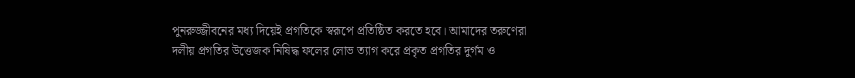পুনরুজ্জীবনের মধ্য দিয়েই প্রগতিকে স্বরূপে প্রতিষ্ঠিত করতে হবে। আমাদের তরুণেরা দলীয় প্রগতির উত্তেজক নিষিদ্ধ ফলের লোভ ত্যাগ করে প্রকৃত প্রগতির দুর্গম ও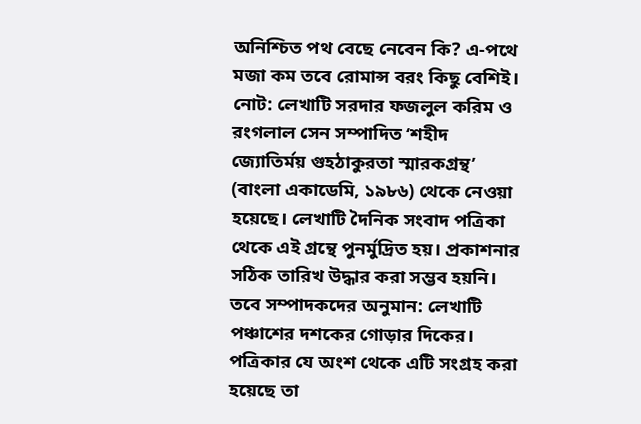অনিশ্চিত পথ বেছে নেবেন কি? এ-পথে মজা কম তবে রোমান্স বরং কিছু বেশিই।
নোট: লেখাটি সরদার ফজলুল করিম ও রংগলাল সেন সম্পাদিত ‘শহীদ জ্যোতির্ময় গুহঠাকুরতা স্মারকগ্রন্থ’ (বাংলা একাডেমি, ১৯৮৬) থেকে নেওয়া হয়েছে। লেখাটি দৈনিক সংবাদ পত্রিকা থেকে এই গ্রন্থে পুনর্মুদ্রিত হয়। প্রকাশনার সঠিক তারিখ উদ্ধার করা সম্ভব হয়নি। তবে সম্পাদকদের অনুমান: লেখাটি পঞ্চাশের দশকের গোড়ার দিকের। পত্রিকার যে অংশ থেকে এটি সংগ্রহ করা হয়েছে তা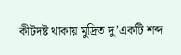কীটদষ্ট থাকায় মুদ্রিত দু’একটি শব্দ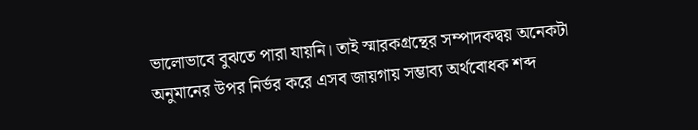ভালোভাবে বুঝতে পারা যায়নি। তাই স্মারকগ্রন্থের সম্পাদকদ্বয় অনেকটা অনুমানের উপর নির্ভর করে এসব জায়গায় সম্ভাব্য অর্থবোধক শব্দ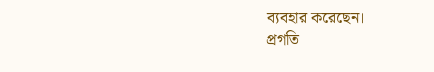ব্যবহার করেছেন।
প্রগতি